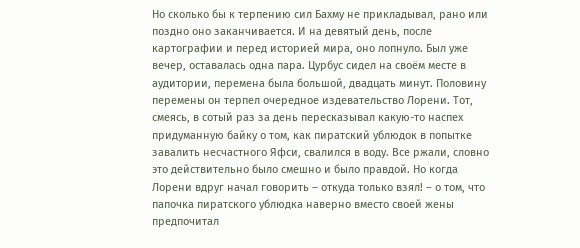Но сколько бы к терпению сил Бахму не прикладывал, рано или поздно оно заканчивается. И на девятый день, после картографии и перед историей мира, оно лопнуло. Был уже вечер, оставалась одна пара. Цурбус сидел на своём месте в аудитории, перемена была большой, двадцать минут. Половину перемены он терпел очередное издевательство Лорени. Тот, смеясь, в сотый раз за день пересказывал какую-то наспех придуманную байку о том, как пиратский ублюдок в попытке завалить несчастного Яфси, свалился в воду. Все ржали, словно это действительно было смешно и было правдой. Но когда Лорени вдруг начал говорить – откуда только взял! – о том, что папочка пиратского ублюдка наверно вместо своей жены предпочитал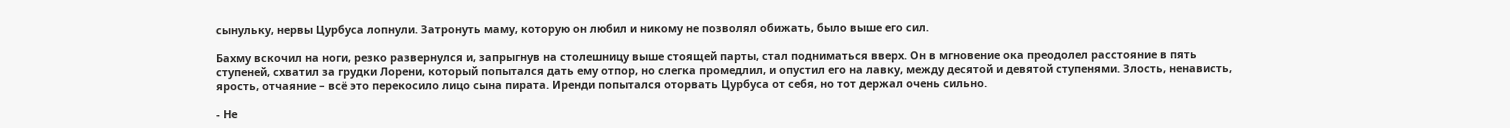сынульку, нервы Цурбуса лопнули. Затронуть маму, которую он любил и никому не позволял обижать, было выше его сил.

Бахму вскочил на ноги, резко развернулся и, запрыгнув на столешницу выше стоящей парты, стал подниматься вверх. Он в мгновение ока преодолел расстояние в пять ступеней, схватил за грудки Лорени, который попытался дать ему отпор, но слегка промедлил, и опустил его на лавку, между десятой и девятой ступенями. Злость, ненависть, ярость, отчаяние – всё это перекосило лицо сына пирата. Иренди попытался оторвать Цурбуса от себя, но тот держал очень сильно.

- Не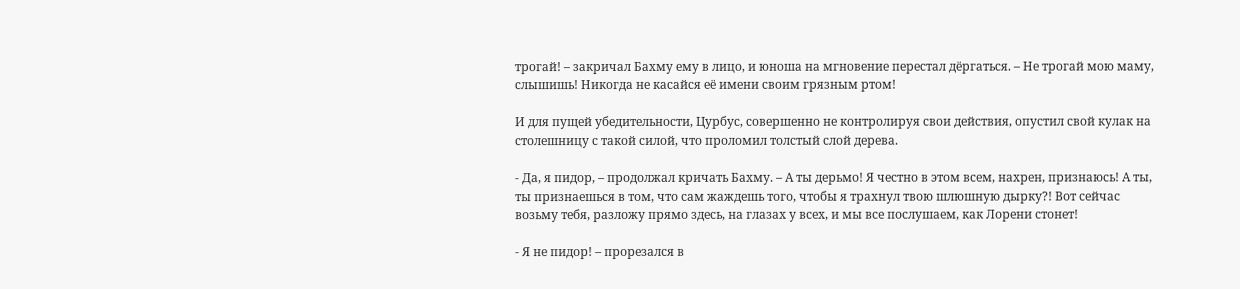трогай! – закричал Бахму ему в лицо, и юноша на мгновение перестал дёргаться. – Не трогай мою маму, слышишь! Никогда не касайся её имени своим грязным ртом!

И для пущей убедительности, Цурбус, совершенно не контролируя свои действия, опустил свой кулак на столешницу с такой силой, что проломил толстый слой дерева.

- Да, я пидор, – продолжал кричать Бахму. – А ты дерьмо! Я честно в этом всем, нахрен, признаюсь! А ты, ты признаешься в том, что сам жаждешь того, чтобы я трахнул твою шлюшную дырку?! Вот сейчас возьму тебя, разложу прямо здесь, на глазах у всех, и мы все послушаем, как Лорени стонет!

- Я не пидор! – прорезался в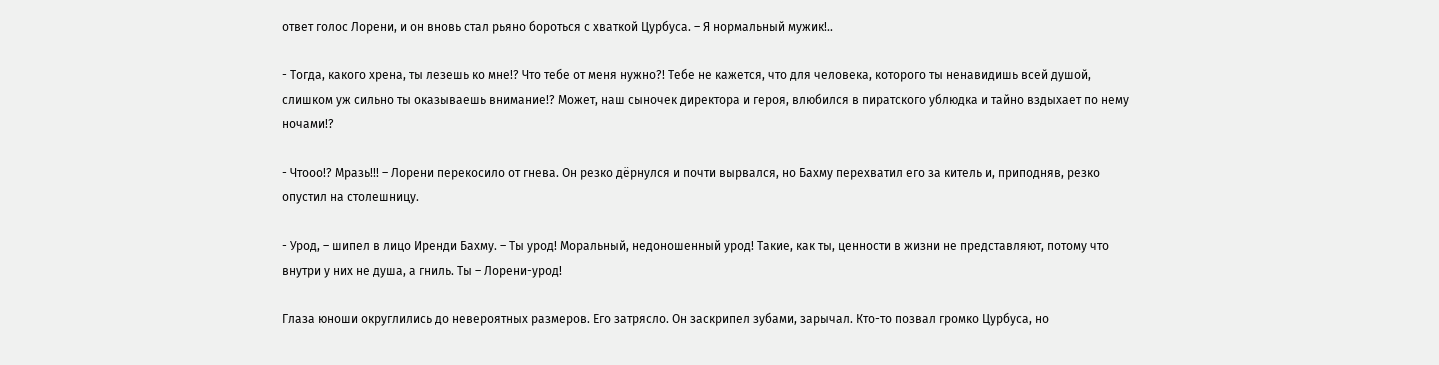ответ голос Лорени, и он вновь стал рьяно бороться с хваткой Цурбуса. – Я нормальный мужик!..

- Тогда, какого хрена, ты лезешь ко мне!? Что тебе от меня нужно?! Тебе не кажется, что для человека, которого ты ненавидишь всей душой, слишком уж сильно ты оказываешь внимание!? Может, наш сыночек директора и героя, влюбился в пиратского ублюдка и тайно вздыхает по нему ночами!?

- Чтооо!? Мразь!!! – Лорени перекосило от гнева. Он резко дёрнулся и почти вырвался, но Бахму перехватил его за китель и, приподняв, резко опустил на столешницу.

- Урод, – шипел в лицо Иренди Бахму. – Ты урод! Моральный, недоношенный урод! Такие, как ты, ценности в жизни не представляют, потому что внутри у них не душа, а гниль. Ты – Лорени-урод!

Глаза юноши округлились до невероятных размеров. Его затрясло. Он заскрипел зубами, зарычал. Кто-то позвал громко Цурбуса, но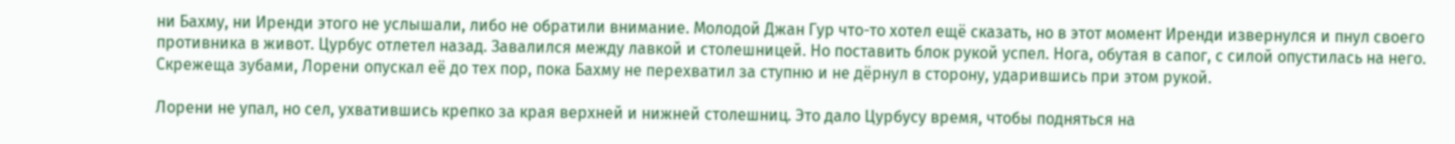ни Бахму, ни Иренди этого не услышали, либо не обратили внимание. Молодой Джан Гур что-то хотел ещё сказать, но в этот момент Иренди извернулся и пнул своего противника в живот. Цурбус отлетел назад. Завалился между лавкой и столешницей. Но поставить блок рукой успел. Нога, обутая в сапог, с силой опустилась на него. Скрежеща зубами, Лорени опускал её до тех пор, пока Бахму не перехватил за ступню и не дёрнул в сторону, ударившись при этом рукой.

Лорени не упал, но сел, ухватившись крепко за края верхней и нижней столешниц. Это дало Цурбусу время, чтобы подняться на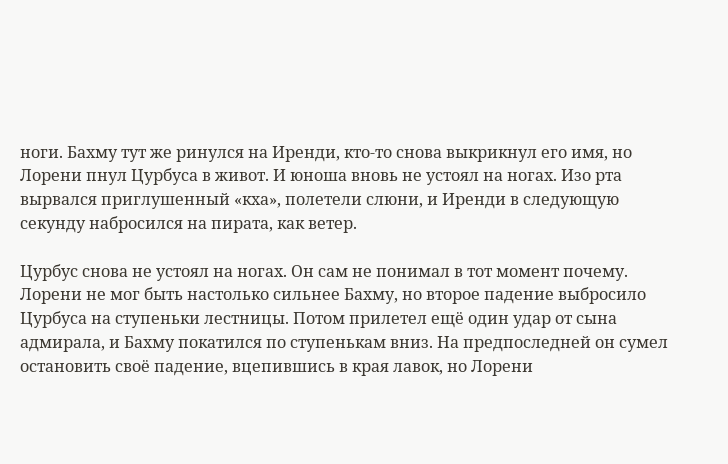ноги. Бахму тут же ринулся на Иренди, кто-то снова выкрикнул его имя, но Лорени пнул Цурбуса в живот. И юноша вновь не устоял на ногах. Изо рта вырвался приглушенный «кха», полетели слюни, и Иренди в следующую секунду набросился на пирата, как ветер.

Цурбус снова не устоял на ногах. Он сам не понимал в тот момент почему. Лорени не мог быть настолько сильнее Бахму, но второе падение выбросило Цурбуса на ступеньки лестницы. Потом прилетел ещё один удар от сына адмирала, и Бахму покатился по ступенькам вниз. На предпоследней он сумел остановить своё падение, вцепившись в края лавок, но Лорени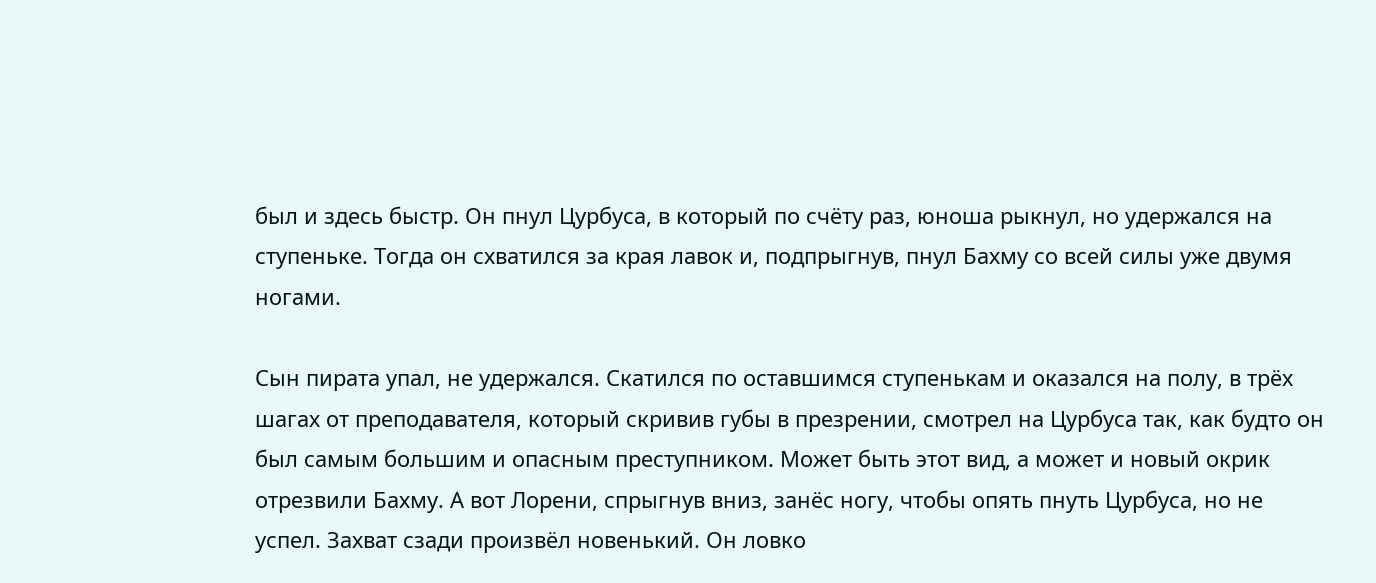был и здесь быстр. Он пнул Цурбуса, в который по счёту раз, юноша рыкнул, но удержался на ступеньке. Тогда он схватился за края лавок и, подпрыгнув, пнул Бахму со всей силы уже двумя ногами.

Сын пирата упал, не удержался. Скатился по оставшимся ступенькам и оказался на полу, в трёх шагах от преподавателя, который скривив губы в презрении, смотрел на Цурбуса так, как будто он был самым большим и опасным преступником. Может быть этот вид, а может и новый окрик отрезвили Бахму. А вот Лорени, спрыгнув вниз, занёс ногу, чтобы опять пнуть Цурбуса, но не успел. Захват сзади произвёл новенький. Он ловко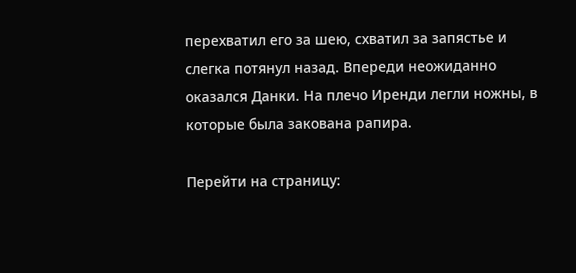перехватил его за шею, схватил за запястье и слегка потянул назад. Впереди неожиданно оказался Данки. На плечо Иренди легли ножны, в которые была закована рапира.

Перейти на страницу: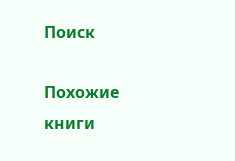Поиск

Похожие книги